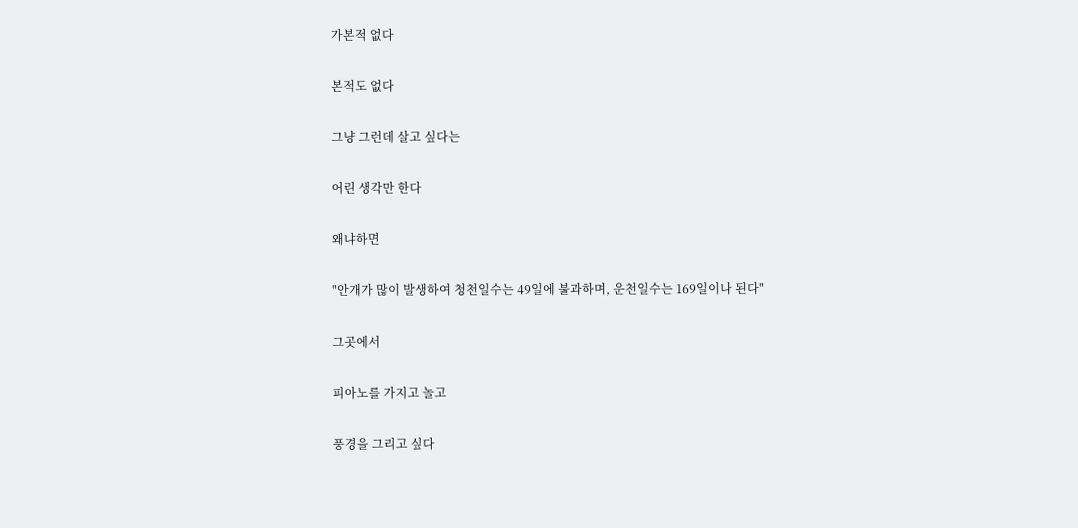가본적 없다

본적도 없다

그냥 그런데 살고 싶다는

어린 생각만 한다

왜냐하면

"안개가 많이 발생하여 청천일수는 49일에 불과하며, 운천일수는 169일이나 된다"

그곳에서

피아노를 가지고 놀고

풍경을 그리고 싶다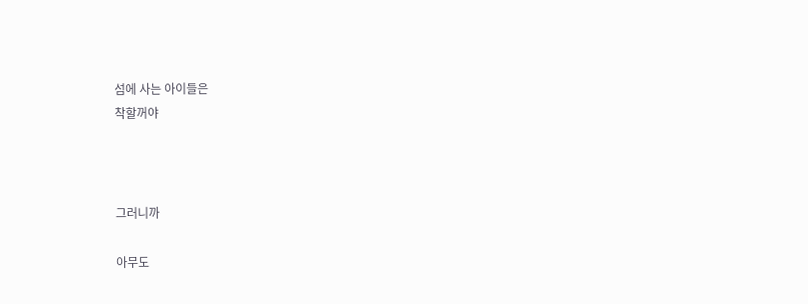섬에 사는 아이들은
착할꺼야



그러니까

아무도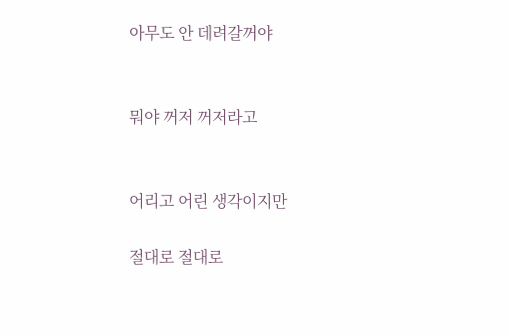아무도 안 데려갈꺼야


뭐야 꺼저 꺼저라고


어리고 어린 생각이지만

절대로 절대로